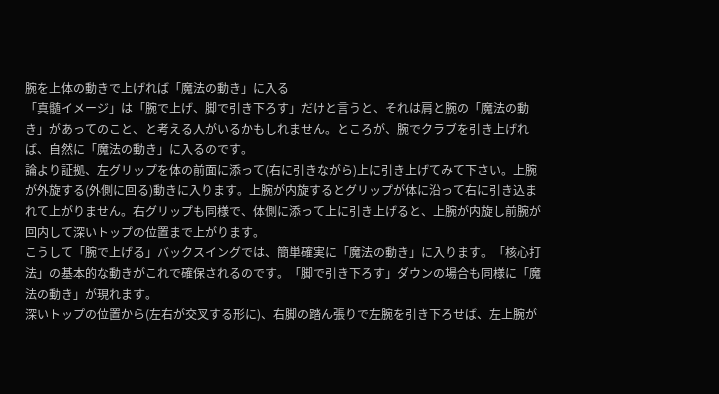腕を上体の動きで上げれば「魔法の動き」に入る
「真髄イメージ」は「腕で上げ、脚で引き下ろす」だけと言うと、それは肩と腕の「魔法の動き」があってのこと、と考える人がいるかもしれません。ところが、腕でクラブを引き上げれば、自然に「魔法の動き」に入るのです。
論より証拠、左グリップを体の前面に添って(右に引きながら)上に引き上げてみて下さい。上腕が外旋する(外側に回る)動きに入ります。上腕が内旋するとグリップが体に沿って右に引き込まれて上がりません。右グリップも同様で、体側に添って上に引き上げると、上腕が内旋し前腕が回内して深いトップの位置まで上がります。
こうして「腕で上げる」バックスイングでは、簡単確実に「魔法の動き」に入ります。「核心打法」の基本的な動きがこれで確保されるのです。「脚で引き下ろす」ダウンの場合も同様に「魔法の動き」が現れます。
深いトップの位置から(左右が交叉する形に)、右脚の踏ん張りで左腕を引き下ろせば、左上腕が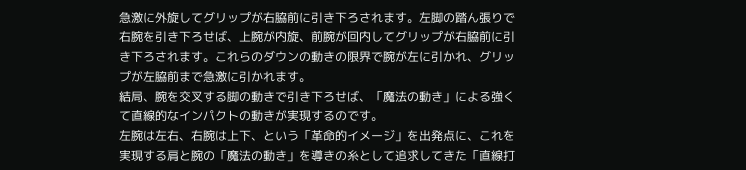急激に外旋してグリップが右脇前に引き下ろされます。左脚の踏ん張りで右腕を引き下ろせば、上腕が内旋、前腕が回内してグリップが右脇前に引き下ろされます。これらのダウンの動きの限界で腕が左に引かれ、グリップが左脇前まで急激に引かれます。
結局、腕を交叉する脚の動きで引き下ろせば、「魔法の動き」による強くて直線的なインパクトの動きが実現するのです。
左腕は左右、右腕は上下、という「革命的イメージ」を出発点に、これを実現する肩と腕の「魔法の動き」を導きの糸として追求してきた「直線打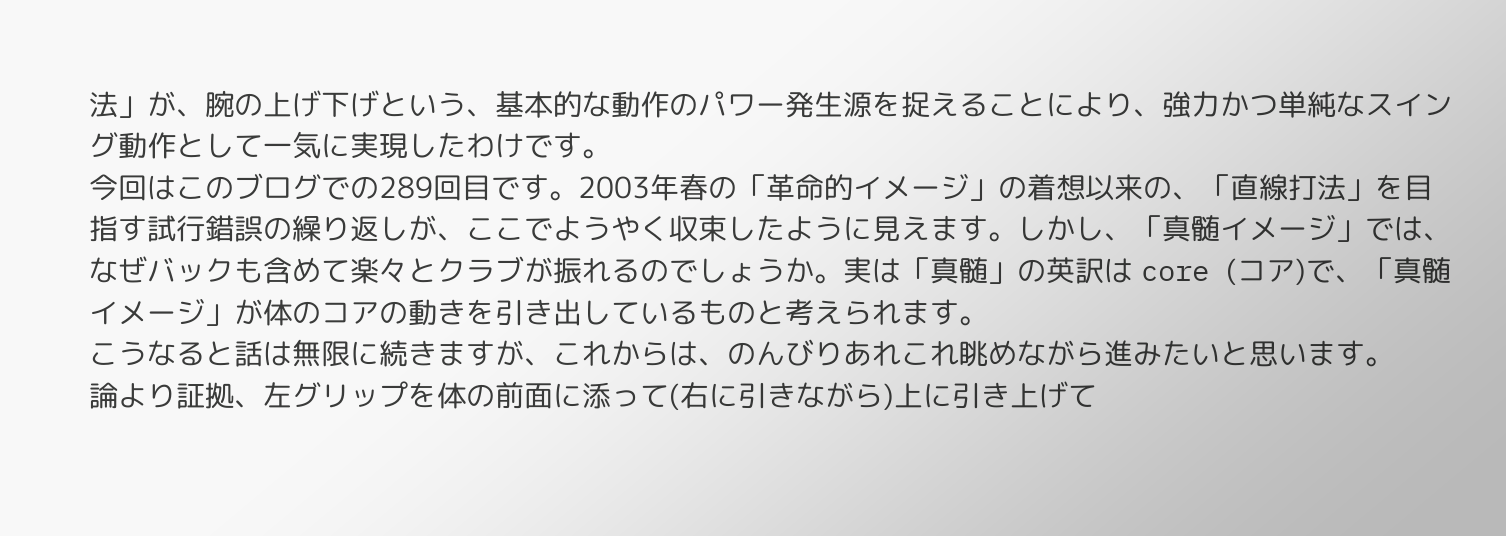法」が、腕の上げ下げという、基本的な動作のパワー発生源を捉えることにより、強力かつ単純なスイング動作として一気に実現したわけです。
今回はこのブログでの289回目です。2003年春の「革命的イメージ」の着想以来の、「直線打法」を目指す試行錯誤の繰り返しが、ここでようやく収束したように見えます。しかし、「真髄イメージ」では、なぜバックも含めて楽々とクラブが振れるのでしょうか。実は「真髄」の英訳は core (コア)で、「真髄イメージ」が体のコアの動きを引き出しているものと考えられます。
こうなると話は無限に続きますが、これからは、のんびりあれこれ眺めながら進みたいと思います。
論より証拠、左グリップを体の前面に添って(右に引きながら)上に引き上げて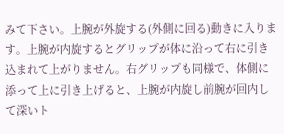みて下さい。上腕が外旋する(外側に回る)動きに入ります。上腕が内旋するとグリップが体に沿って右に引き込まれて上がりません。右グリップも同様で、体側に添って上に引き上げると、上腕が内旋し前腕が回内して深いト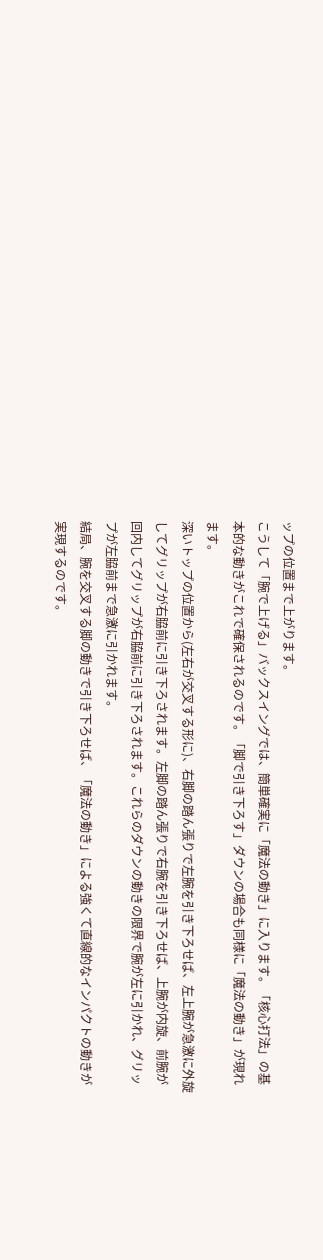ップの位置まで上がります。
こうして「腕で上げる」バックスイングでは、簡単確実に「魔法の動き」に入ります。「核心打法」の基本的な動きがこれで確保されるのです。「脚で引き下ろす」ダウンの場合も同様に「魔法の動き」が現れます。
深いトップの位置から(左右が交叉する形に)、右脚の踏ん張りで左腕を引き下ろせば、左上腕が急激に外旋してグリップが右脇前に引き下ろされます。左脚の踏ん張りで右腕を引き下ろせば、上腕が内旋、前腕が回内してグリップが右脇前に引き下ろされます。これらのダウンの動きの限界で腕が左に引かれ、グリップが左脇前まで急激に引かれます。
結局、腕を交叉する脚の動きで引き下ろせば、「魔法の動き」による強くて直線的なインパクトの動きが実現するのです。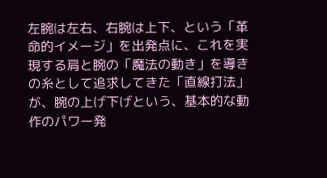左腕は左右、右腕は上下、という「革命的イメージ」を出発点に、これを実現する肩と腕の「魔法の動き」を導きの糸として追求してきた「直線打法」が、腕の上げ下げという、基本的な動作のパワー発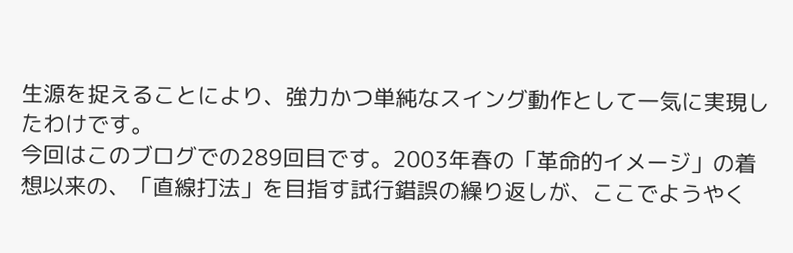生源を捉えることにより、強力かつ単純なスイング動作として一気に実現したわけです。
今回はこのブログでの289回目です。2003年春の「革命的イメージ」の着想以来の、「直線打法」を目指す試行錯誤の繰り返しが、ここでようやく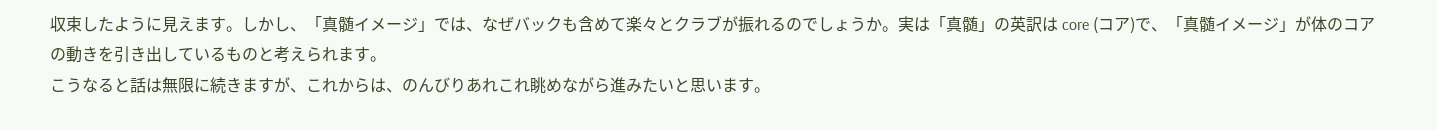収束したように見えます。しかし、「真髄イメージ」では、なぜバックも含めて楽々とクラブが振れるのでしょうか。実は「真髄」の英訳は core (コア)で、「真髄イメージ」が体のコアの動きを引き出しているものと考えられます。
こうなると話は無限に続きますが、これからは、のんびりあれこれ眺めながら進みたいと思います。